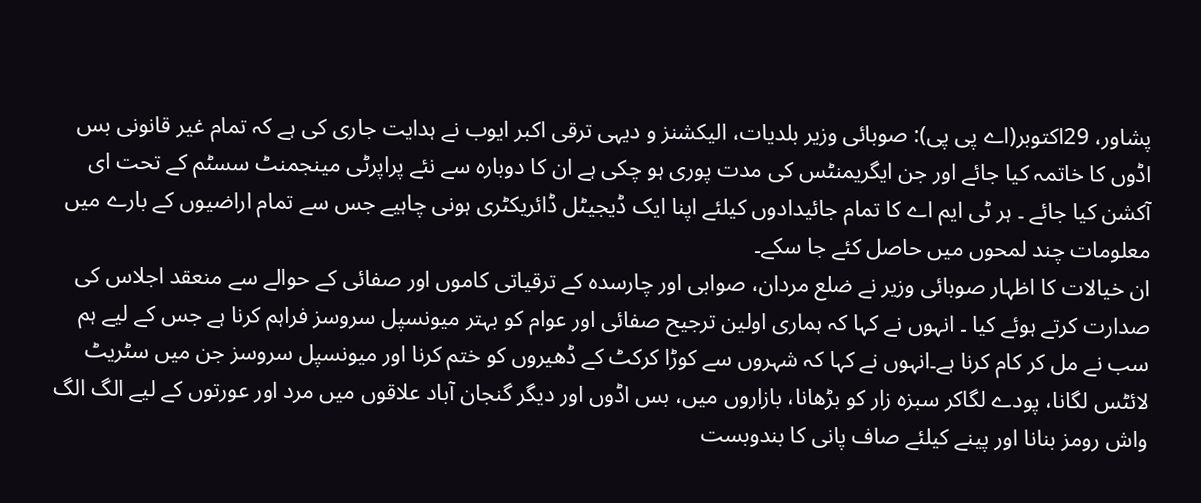پشاور، 29اکتوبر(اے پی پی): صوبائی وزیر بلدیات، الیکشنز و دیہی ترقی اکبر ایوب نے ہدایت جاری کی ہے کہ تمام غیر قانونی بس اڈوں کا خاتمہ کیا جائے اور جن ایگریمنٹس کی مدت پوری ہو چکی ہے ان کا دوبارہ سے نئے پراپرٹی مینجمنٹ سسٹم کے تحت ای آکشن کیا جائے ۔ ہر ٹی ایم اے کا تمام جائیدادوں کیلئے اپنا ایک ڈیجیٹل ڈائریکٹری ہونی چاہیے جس سے تمام اراضیوں کے بارے میں معلومات چند لمحوں میں حاصل کئے جا سکے۔
ان خیالات کا اظہار صوبائی وزیر نے ضلع مردان، صوابی اور چارسدہ کے ترقیاتی کاموں اور صفائی کے حوالے سے منعقد اجلاس کی صدارت کرتے ہوئے کیا ۔ انہوں نے کہا کہ ہماری اولین ترجیح صفائی اور عوام کو بہتر میونسپل سروسز فراہم کرنا ہے جس کے لیے ہم سب نے مل کر کام کرنا ہے۔انہوں نے کہا کہ شہروں سے کوڑا کرکٹ کے ڈھیروں کو ختم کرنا اور میونسپل سروسز جن میں سٹریٹ لائٹس لگانا، پودے لگاکر سبزہ زار کو بڑھانا، بازاروں میں، بس اڈوں اور دیگر گنجان آباد علاقوں میں مرد اور عورتوں کے لیے الگ الگ واش رومز بنانا اور پینے کیلئے صاف پانی کا بندوبست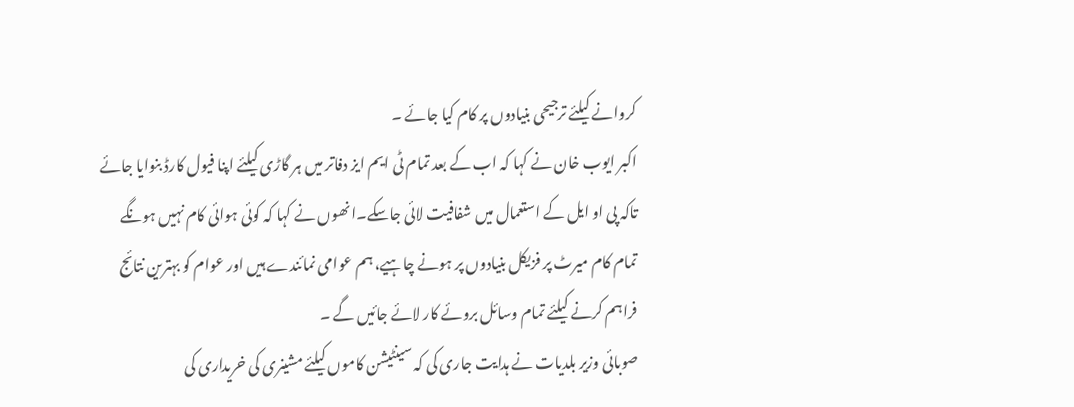کروانے کیلئے ترجیحی بنیادوں پر کام کیا جائے ۔
اکبر ایوب خان نے کہا کہ اب کے بعد تمام ٹی ایم ایز دفاتر میں ہر گاڑی کیلئے اپنا فیول کارڈ بنوایا جائے تاکہ پی او ایل کے استعمال میں شفافیت لائی جاسکے۔انھوں نے کہا کہ کوئی ہوائی کام نہیں ہونگے تمام کام میرٹ پر فزیکل بنیادوں پر ہونے چاہیے، ہم عوامی نمائندے ہیں اور عوام کو بہترین نتائج فراہم کرنے کیلئے تمام وسائل بروئے کار لائے جائیں گے ۔
صوبائی وزیر بلدیات نے ہدایت جاری کی کہ سینٹیشن کاموں کیلئے مشینری کی خریداری کی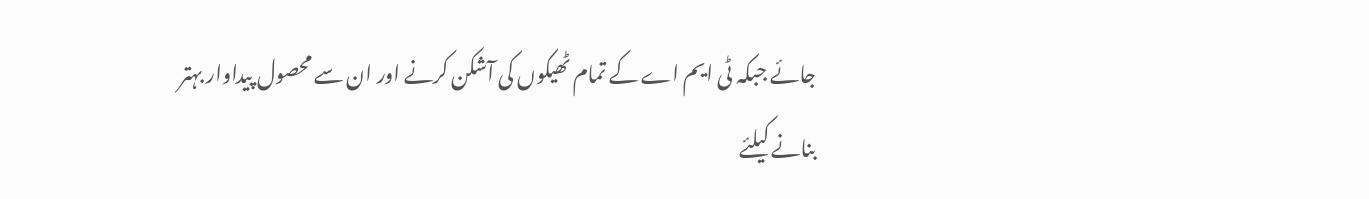جائے جبکہ ٹی ایم اے کے تمام ٹھیکوں کی آشکن کرنے اور ان سے محصول پیداوار بہتر بنانے کیلئے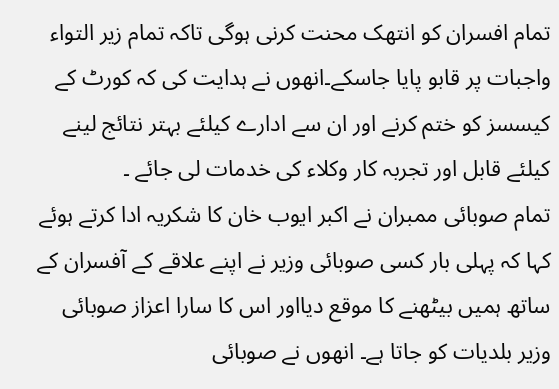تمام افسران کو انتھک محنت کرنی ہوگی تاکہ تمام زیر التواء واجبات پر قابو پایا جاسکے۔انھوں نے ہدایت کی کہ کورٹ کے کیسسز کو ختم کرنے اور ان سے ادارے کیلئے بہتر نتائج لینے کیلئے قابل اور تجربہ کار وکلاء کی خدمات لی جائے ۔
تمام صوبائی ممبران نے اکبر ایوب خان کا شکریہ ادا کرتے ہوئے کہا کہ پہلی بار کسی صوبائی وزیر نے اپنے علاقے کے آفسران کے ساتھ ہمیں بیٹھنے کا موقع دیااور اس کا سارا اعزاز صوبائی وزیر بلدیات کو جاتا ہے۔ انھوں نے صوبائی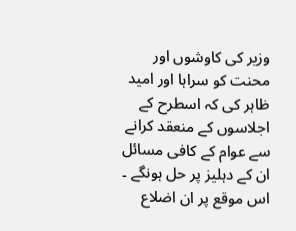وزیر کی کاوشوں اور محنت کو سراہا اور امید ظاہر کی کہ اسطرح کے اجلاسوں کے منعقد کرانے سے عوام کے کافی مسائل ان کے دہلیز پر حل ہونگے ۔
اس موقع پر ان اضلاع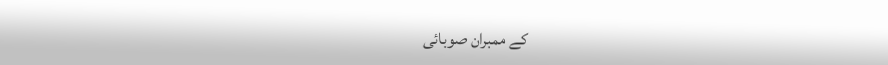کے ممبران صوبائی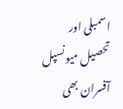اسمبلی اور تحصیل میونسپل آفسران بھی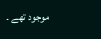موجود تھے ۔